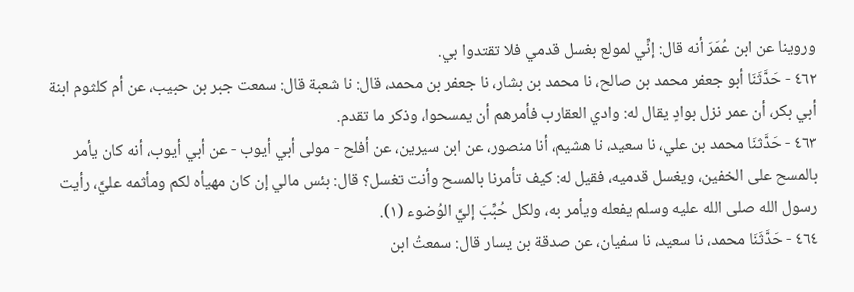وروينا عن ابن عُمَرَ أنه قال: إنِّي لمولع بغسل قدمي فلا تقتدوا بي.
٤٦٢ - حَدَّثَنَا أبو جعفر محمد بن صالح، نا محمد بن بشار، نا جعفر بن محمد، قال: نا شعبة قال: سمعت جبر بن حبيب، عن أم كلثوم ابنة أبي بكر، أن عمر نزل بوادٍ يقال له: وادي العقارب فأمرهم أن يمسحوا، وذكر ما تقدم.
٤٦٣ - حَدَّثنَا محمد بن علي، نا سعيد، نا هشيم، أنا منصور، عن ابن سيرين، عن أفلح - مولى أبي أيوب - عن أبي أيوب، أنه كان يأمر بالمسح على الخفين، ويغسل قدميه، فقيل له: كيف تأمرنا بالمسح وأنت تغسل؟ قال: بئس مالي إن كان مهيأه لكم ومأثمه عليَّ، رأيت رسول الله صلى الله عليه وسلم يفعله ويأمر به، ولكل حُبِّبَ إليَّ الوُضوء (١).
٤٦٤ - حَدَّثَنَا محمد، نا سعيد، نا سفيان، عن صدقة بن يسار قال: سمعتُ ابن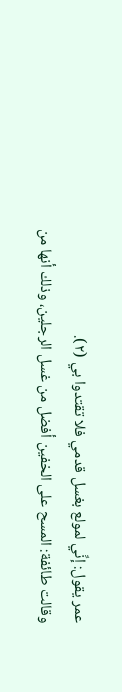عمر يقول: إنِّي لمولع بغسل قدمي فلا تقتدوا بي (٢).
وقالت طائفة: المسح على الخفين أفضل من غسل الرجلين، وذلك أنها من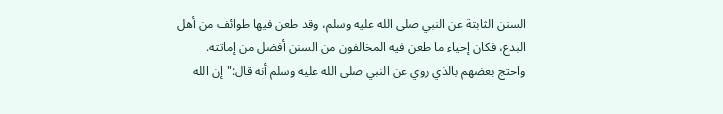السنن الثابتة عن النبي صلى الله عليه وسلم، وقد طعن فيها طوائف من أهل البدع، فكان إحياء ما طعن فيه المخالفون من السنن أفضل من إماتته.
واحتج بعضهم بالذي روي عن النبي صلى الله عليه وسلم أنه قال:"إن الله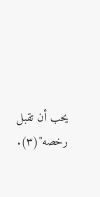يحب أن تقبل رخصه"(٣).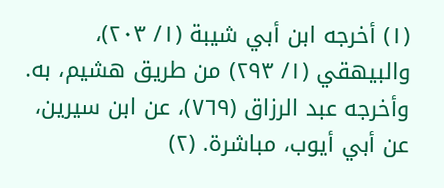(١) أخرجه ابن أبي شيبة (١/ ٢٠٣)، والبيهقي (١/ ٢٩٣) من طريق هشيم، به. وأخرجه عبد الرزاق (٧٦٩)، عن ابن سيرين، عن أبي أيوب، مباشرة. (٢)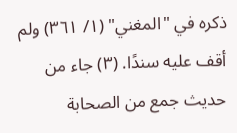ذكره في "المغني" (١/ ٣٦١) ولم أقف عليه سندًا. (٣) جاء من حديث جمع من الصحابة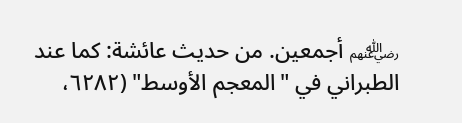﵃ أجمعين. من حديث عائشة: كما عند الطبراني في "المعجم الأوسط" (٦٢٨٢،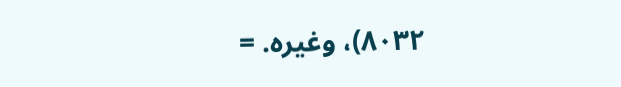٨٠٣٢)، وغيره. =